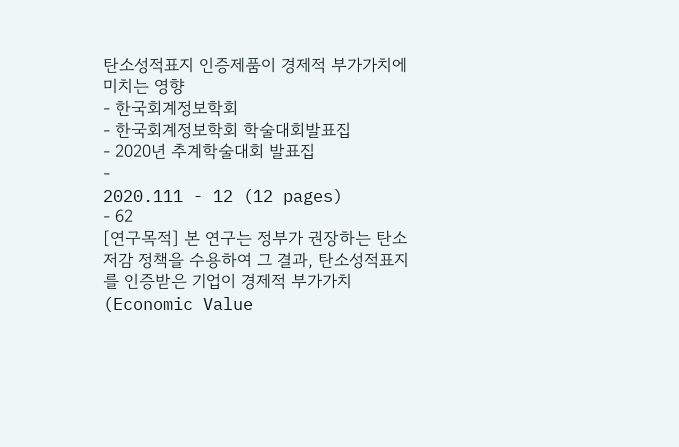탄소성적표지 인증제품이 경제적 부가가치에 미치는 영향
- 한국회계정보학회
- 한국회계정보학회 학술대회발표집
- 2020년 추계학술대회 발표집
-
2020.111 - 12 (12 pages)
- 62
[연구목적] 본 연구는 정부가 권장하는 탄소저감 정책을 수용하여 그 결과, 탄소성적표지를 인증받은 기업이 경제적 부가가치(Economic Value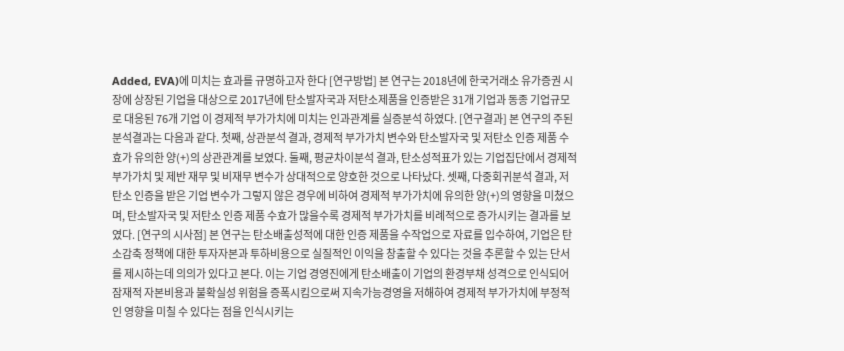Added, EVA)에 미치는 효과를 규명하고자 한다 [연구방법] 본 연구는 2018년에 한국거래소 유가증권 시장에 상장된 기업을 대상으로 2017년에 탄소발자국과 저탄소제품을 인증받은 31개 기업과 동종 기업규모로 대응된 76개 기업 이 경제적 부가가치에 미치는 인과관계를 실증분석 하였다. [연구결과] 본 연구의 주된 분석결과는 다음과 같다. 첫째, 상관분석 결과, 경제적 부가가치 변수와 탄소발자국 및 저탄소 인증 제품 수효가 유의한 양(+)의 상관관계를 보였다. 둘째, 평균차이분석 결과, 탄소성적표가 있는 기업집단에서 경제적 부가가치 및 제반 재무 및 비재무 변수가 상대적으로 양호한 것으로 나타났다. 셋째, 다중회귀분석 결과, 저탄소 인증을 받은 기업 변수가 그렇지 않은 경우에 비하여 경제적 부가가치에 유의한 양(+)의 영향을 미쳤으며, 탄소발자국 및 저탄소 인증 제품 수효가 많을수록 경제적 부가가치를 비례적으로 증가시키는 결과를 보였다. [연구의 시사점] 본 연구는 탄소배출성적에 대한 인증 제품을 수작업으로 자료를 입수하여, 기업은 탄소감축 정책에 대한 투자자본과 투하비용으로 실질적인 이익을 창출할 수 있다는 것을 추론할 수 있는 단서를 제시하는데 의의가 있다고 본다. 이는 기업 경영진에게 탄소배출이 기업의 환경부채 성격으로 인식되어 잠재적 자본비용과 불확실성 위험을 증폭시킴으로써 지속가능경영을 저해하여 경제적 부가가치에 부정적인 영향을 미칠 수 있다는 점을 인식시키는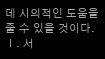데 시의적인 도움을 줄 수 있을 것이다.
Ⅰ. 서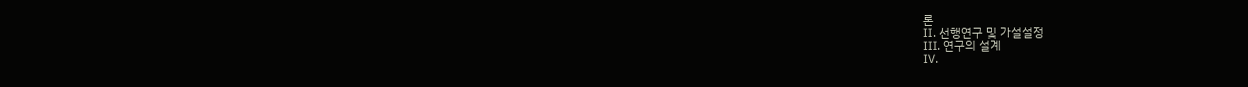론
Ⅱ. 선행연구 및 가설설정
Ⅲ. 연구의 설계
Ⅳ.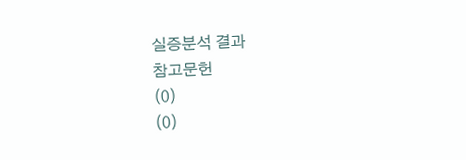실증분석 결과
참고문헌
(0)
(0)